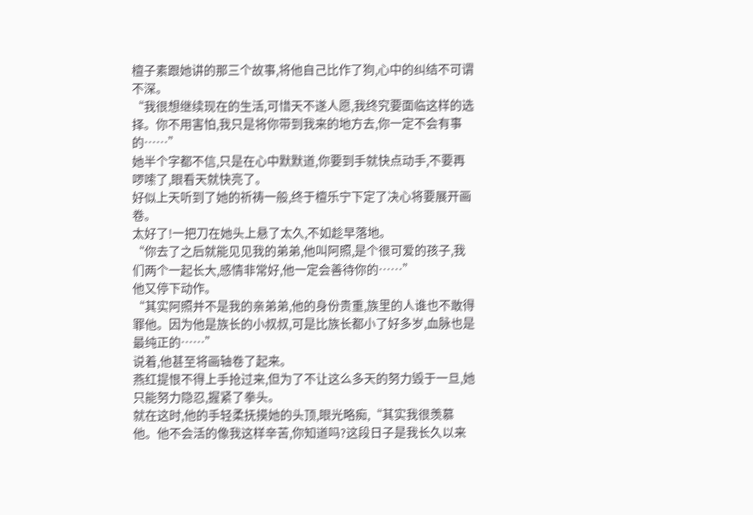檀子素跟她讲的那三个故事,将他自己比作了狗,心中的纠结不可谓不深。
“我很想继续现在的生活,可惜天不遂人愿,我终究要面临这样的选择。你不用害怕,我只是将你带到我来的地方去,你一定不会有事的……”
她半个字都不信,只是在心中默默道,你要到手就快点动手,不要再啰嗦了,眼看天就快亮了。
好似上天听到了她的祈祷一般,终于檀乐宁下定了决心将要展开画卷。
太好了!一把刀在她头上悬了太久,不如趁早落地。
“你去了之后就能见见我的弟弟,他叫阿照,是个很可爱的孩子,我们两个一起长大,感情非常好,他一定会善待你的……”
他又停下动作。
“其实阿照并不是我的亲弟弟,他的身份贵重,族里的人谁也不敢得罪他。因为他是族长的小叔叔,可是比族长都小了好多岁,血脉也是最纯正的……”
说着,他甚至将画轴卷了起来。
燕红提恨不得上手抢过来,但为了不让这么多天的努力毁于一旦,她只能努力隐忍,握紧了拳头。
就在这时,他的手轻柔抚摸她的头顶,眼光略痴,“其实我很羡慕他。他不会活的像我这样辛苦,你知道吗?这段日子是我长久以来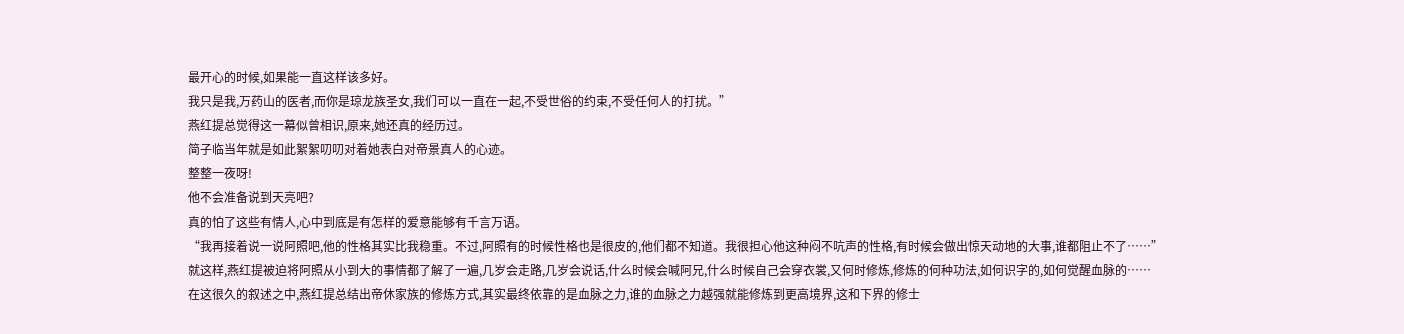最开心的时候,如果能一直这样该多好。
我只是我,万药山的医者,而你是琼龙族圣女,我们可以一直在一起,不受世俗的约束,不受任何人的打扰。”
燕红提总觉得这一幕似曾相识,原来,她还真的经历过。
简子临当年就是如此絮絮叨叨对着她表白对帝景真人的心迹。
整整一夜呀!
他不会准备说到天亮吧?
真的怕了这些有情人,心中到底是有怎样的爱意能够有千言万语。
“我再接着说一说阿照吧,他的性格其实比我稳重。不过,阿照有的时候性格也是很皮的,他们都不知道。我很担心他这种闷不吭声的性格,有时候会做出惊天动地的大事,谁都阻止不了……”
就这样,燕红提被迫将阿照从小到大的事情都了解了一遍,几岁会走路,几岁会说话,什么时候会喊阿兄,什么时候自己会穿衣裳,又何时修炼,修炼的何种功法,如何识字的,如何觉醒血脉的……
在这很久的叙述之中,燕红提总结出帝休家族的修炼方式,其实最终依靠的是血脉之力,谁的血脉之力越强就能修炼到更高境界,这和下界的修士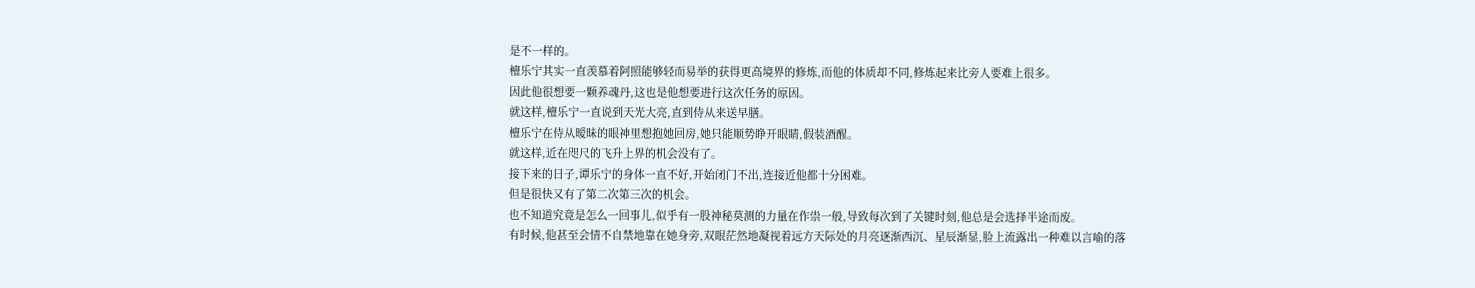是不一样的。
檀乐宁其实一直羡慕着阿照能够轻而易举的获得更高境界的修炼,而他的体质却不同,修炼起来比旁人要难上很多。
因此他很想要一颗养魂丹,这也是他想要进行这次任务的原因。
就这样,檀乐宁一直说到天光大亮,直到侍从来送早膳。
檀乐宁在侍从暧昧的眼神里想抱她回房,她只能顺势睁开眼睛,假装酒醒。
就这样,近在咫尺的飞升上界的机会没有了。
接下来的日子,谭乐宁的身体一直不好,开始闭门不出,连接近他都十分困难。
但是很快又有了第二次第三次的机会。
也不知道究竟是怎么一回事儿,似乎有一股神秘莫测的力量在作祟一般,导致每次到了关键时刻,他总是会选择半途而废。
有时候,他甚至会情不自禁地靠在她身旁,双眼茫然地凝视着远方天际处的月亮逐渐西沉、星辰渐显,脸上流露出一种难以言喻的落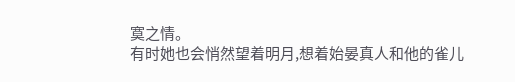寞之情。
有时她也会悄然望着明月,想着始晏真人和他的雀儿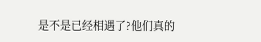是不是已经相遇了?他们真的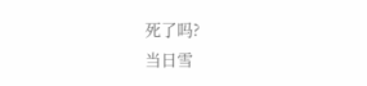死了吗?
当日雪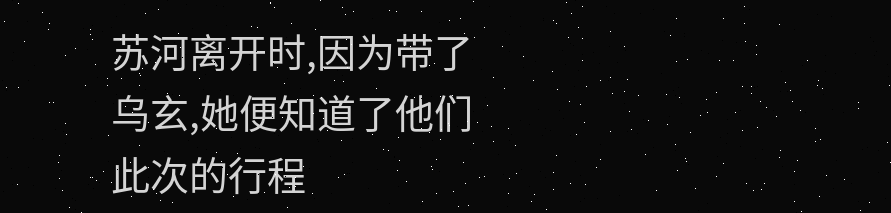苏河离开时,因为带了乌玄,她便知道了他们此次的行程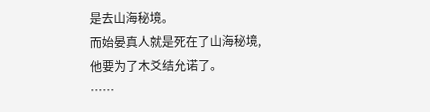是去山海秘境。
而始晏真人就是死在了山海秘境,他要为了木爻结允诺了。
……